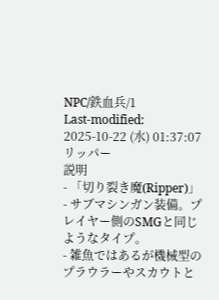NPC/鉄血兵/1
Last-modified: 2025-10-22 (水) 01:37:07
リッパー
説明
- 「切り裂き魔(Ripper)」
- サブマシンガン装備。プレイヤー側のSMGと同じようなタイプ。
- 雑魚ではあるが機械型のプラウラーやスカウトと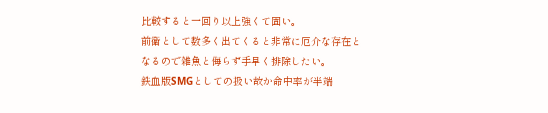比較すると一回り以上強くて固い。
前衛として数多く出てくると非常に厄介な存在となるので雑魚と侮らず手早く排除したい。
鉄血版SMGとしての扱い故か命中率が半端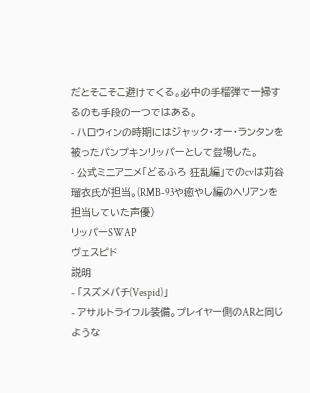だとそこそこ避けてくる。必中の手榴弾で一掃するのも手段の一つではある。
- ハロウィンの時期にはジャック・オー・ランタンを被ったパンプキンリッパーとして登場した。
- 公式ミニアニメ「どるふろ 狂乱編」でのcvは苅谷瑠衣氏が担当。(RMB-93や癒やし編のヘリアンを担当していた声優)
リッパーSWAP
ヴェスピド
説明
- 「スズメバチ(Vespid)」
- アサルトライフル装備。プレイヤー側のARと同じような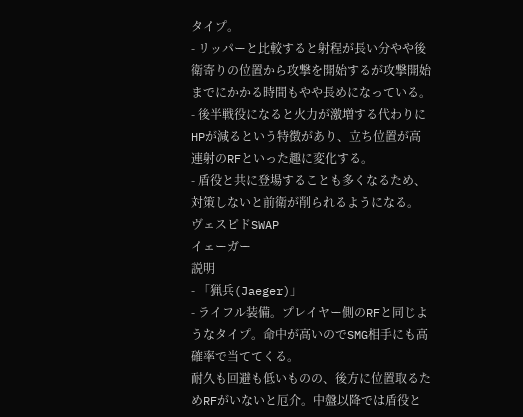タイプ。
- リッパーと比較すると射程が長い分やや後衛寄りの位置から攻撃を開始するが攻撃開始までにかかる時間もやや長めになっている。
- 後半戦役になると火力が激増する代わりにHPが減るという特徴があり、立ち位置が高連射のRFといった趣に変化する。
- 盾役と共に登場することも多くなるため、対策しないと前衛が削られるようになる。
ヴェスピドSWAP
イェーガー
説明
- 「猟兵(Jaeger)」
- ライフル装備。プレイヤー側のRFと同じようなタイプ。命中が高いのでSMG相手にも高確率で当ててくる。
耐久も回避も低いものの、後方に位置取るためRFがいないと厄介。中盤以降では盾役と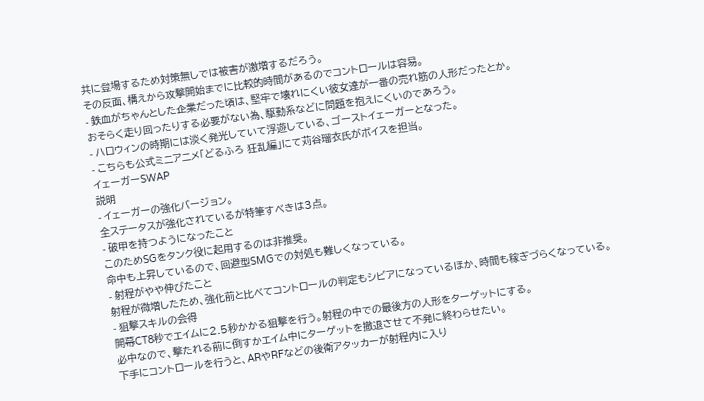共に登場するため対策無しでは被害が激増するだろう。
その反面、構えから攻撃開始までに比較的時間があるのでコントロールは容易。
- 鉄血がちゃんとした企業だった頃は、堅牢で壊れにくい彼女達が一番の売れ筋の人形だったとか。
おそらく走り回ったりする必要がない為、駆動系などに問題を抱えにくいのであろう。
- ハロウィンの時期には淡く発光していて浮遊している、ゴーストイェーガーとなった。
- こちらも公式ミニアニメ「どるふろ 狂乱編」にて苅谷瑠衣氏がボイスを担当。
イェーガーSWAP
説明
- イェーガーの強化バージョン。
全ステータスが強化されているが特筆すべきは3点。
- 破甲を持つようになったこと
このためSGをタンク役に起用するのは非推奨。
命中も上昇しているので、回避型SMGでの対処も難しくなっている。
- 射程がやや伸びたこと
射程が微増したため、強化前と比べてコントロールの判定もシビアになっているほか、時間も稼ぎづらくなっている。
- 狙撃スキルの会得
開幕CT8秒でエイムに2.5秒かかる狙撃を行う。射程の中での最後方の人形をターゲットにする。
必中なので、撃たれる前に倒すかエイム中にターゲットを撤退させて不発に終わらせたい。
下手にコントロールを行うと、ARやRFなどの後衛アタッカーが射程内に入り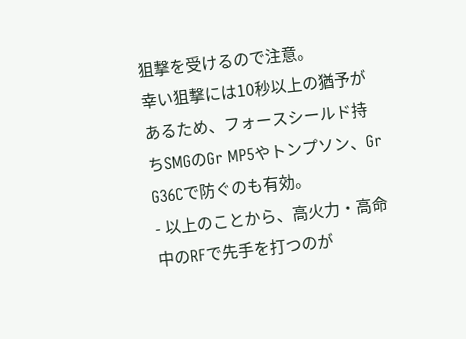狙撃を受けるので注意。
幸い狙撃には10秒以上の猶予があるため、フォースシールド持ちSMGのGr MP5やトンプソン、Gr G36Cで防ぐのも有効。
- 以上のことから、高火力・高命中のRFで先手を打つのが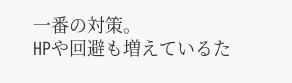一番の対策。
HPや回避も増えているた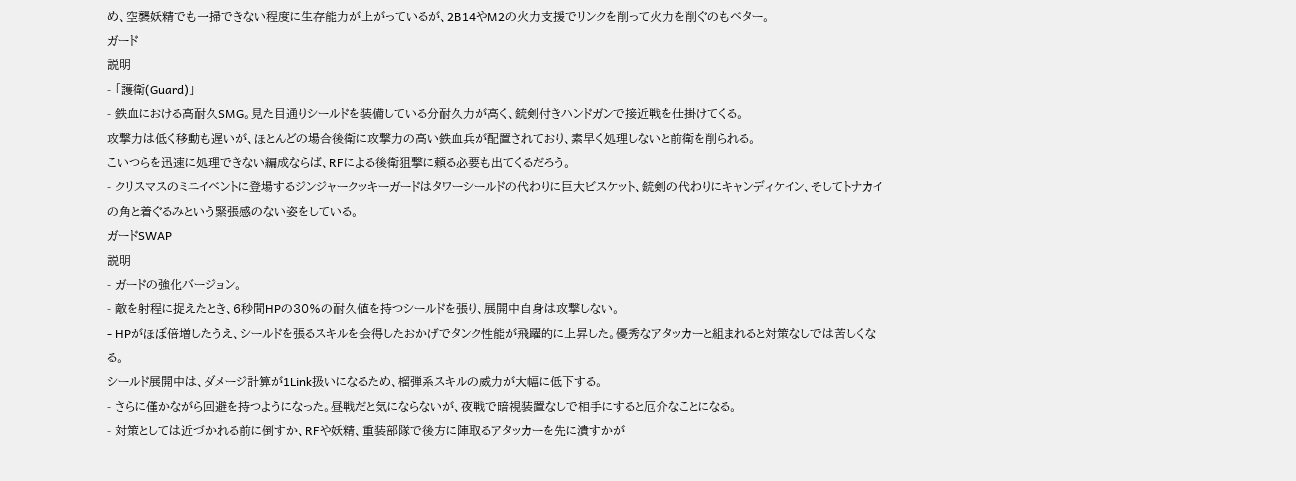め、空襲妖精でも一掃できない程度に生存能力が上がっているが、2B14やM2の火力支援でリンクを削って火力を削ぐのもベター。
ガード
説明
- 「護衛(Guard)」
- 鉄血における高耐久SMG。見た目通りシールドを装備している分耐久力が高く、銃剣付きハンドガンで接近戦を仕掛けてくる。
攻撃力は低く移動も遅いが、ほとんどの場合後衛に攻撃力の高い鉄血兵が配置されており、素早く処理しないと前衛を削られる。
こいつらを迅速に処理できない編成ならば、RFによる後衛狙撃に頼る必要も出てくるだろう。
- クリスマスのミニイベントに登場するジンジャークッキーガードはタワーシールドの代わりに巨大ビスケット、銃剣の代わりにキャンディケイン、そしてトナカイの角と着ぐるみという緊張感のない姿をしている。
ガードSWAP
説明
- ガードの強化バージョン。
- 敵を射程に捉えたとき、6秒間HPの30%の耐久値を持つシールドを張り、展開中自身は攻撃しない。
- HPがほぼ倍増したうえ、シールドを張るスキルを会得したおかげでタンク性能が飛躍的に上昇した。優秀なアタッカーと組まれると対策なしでは苦しくなる。
シールド展開中は、ダメージ計算が1Link扱いになるため、榴弾系スキルの威力が大幅に低下する。
- さらに僅かながら回避を持つようになった。昼戦だと気にならないが、夜戦で暗視装置なしで相手にすると厄介なことになる。
- 対策としては近づかれる前に倒すか、RFや妖精、重装部隊で後方に陣取るアタッカーを先に潰すかが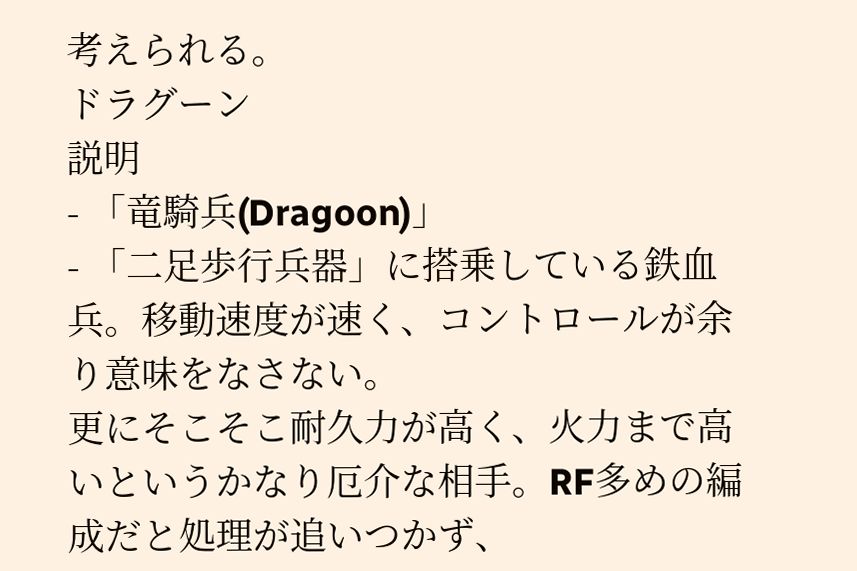考えられる。
ドラグーン
説明
- 「竜騎兵(Dragoon)」
- 「二足歩行兵器」に搭乗している鉄血兵。移動速度が速く、コントロールが余り意味をなさない。
更にそこそこ耐久力が高く、火力まで高いというかなり厄介な相手。RF多めの編成だと処理が追いつかず、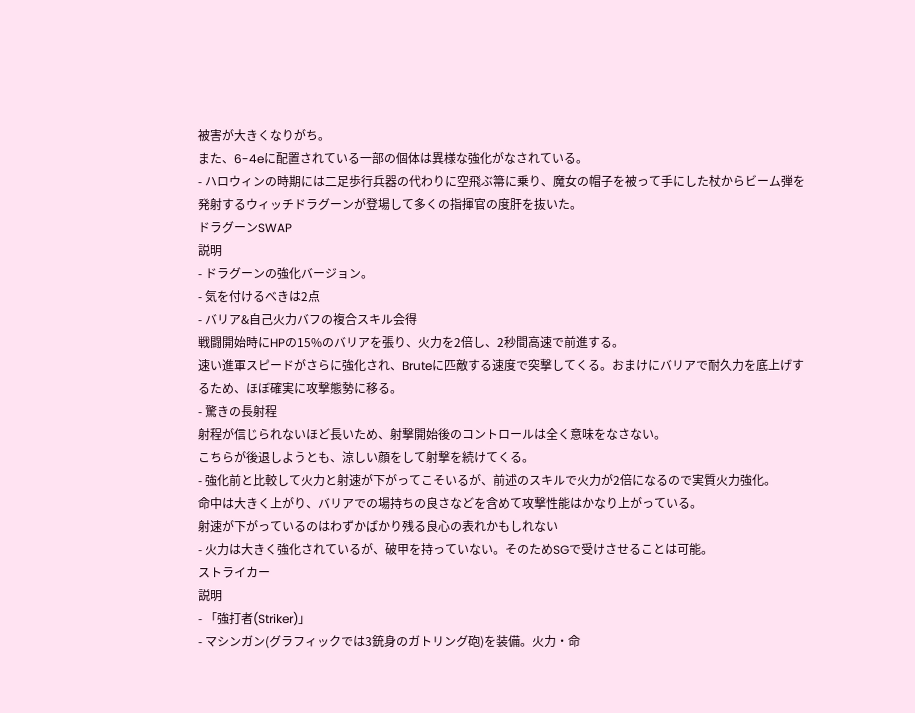被害が大きくなりがち。
また、6-4eに配置されている一部の個体は異様な強化がなされている。
- ハロウィンの時期には二足歩行兵器の代わりに空飛ぶ箒に乗り、魔女の帽子を被って手にした杖からビーム弾を発射するウィッチドラグーンが登場して多くの指揮官の度肝を抜いた。
ドラグーンSWAP
説明
- ドラグーンの強化バージョン。
- 気を付けるべきは2点
- バリア&自己火力バフの複合スキル会得
戦闘開始時にHPの15%のバリアを張り、火力を2倍し、2秒間高速で前進する。
速い進軍スピードがさらに強化され、Bruteに匹敵する速度で突撃してくる。おまけにバリアで耐久力を底上げするため、ほぼ確実に攻撃態勢に移る。
- 驚きの長射程
射程が信じられないほど長いため、射撃開始後のコントロールは全く意味をなさない。
こちらが後退しようとも、涼しい顔をして射撃を続けてくる。
- 強化前と比較して火力と射速が下がってこそいるが、前述のスキルで火力が2倍になるので実質火力強化。
命中は大きく上がり、バリアでの場持ちの良さなどを含めて攻撃性能はかなり上がっている。
射速が下がっているのはわずかばかり残る良心の表れかもしれない
- 火力は大きく強化されているが、破甲を持っていない。そのためSGで受けさせることは可能。
ストライカー
説明
- 「強打者(Striker)」
- マシンガン(グラフィックでは3銃身のガトリング砲)を装備。火力・命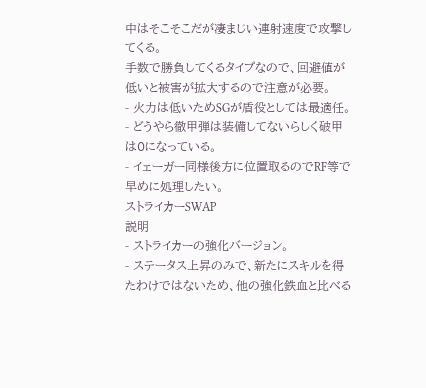中はそこそこだが凄まじい連射速度で攻撃してくる。
手数で勝負してくるタイプなので、回避値が低いと被害が拡大するので注意が必要。
- 火力は低いためSGが盾役としては最適任。
- どうやら徹甲弾は装備してないらしく破甲は0になっている。
- イェーガー同様後方に位置取るのでRF等で早めに処理したい。
ストライカーSWAP
説明
- ストライカーの強化バージョン。
- ステータス上昇のみで、新たにスキルを得たわけではないため、他の強化鉄血と比べる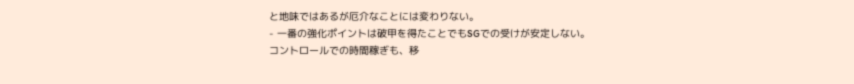と地味ではあるが厄介なことには変わりない。
- 一番の強化ポイントは破甲を得たことでもSGでの受けが安定しない。
コントロールでの時間稼ぎも、移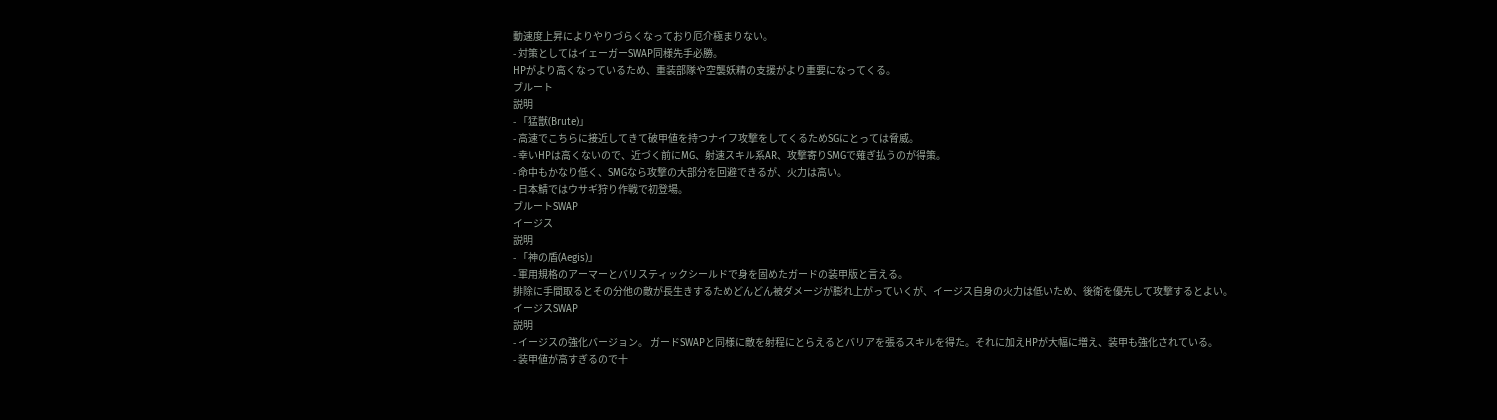動速度上昇によりやりづらくなっており厄介極まりない。
- 対策としてはイェーガーSWAP同様先手必勝。
HPがより高くなっているため、重装部隊や空襲妖精の支援がより重要になってくる。
ブルート
説明
- 「猛獣(Brute)」
- 高速でこちらに接近してきて破甲値を持つナイフ攻撃をしてくるためSGにとっては脅威。
- 幸いHPは高くないので、近づく前にMG、射速スキル系AR、攻撃寄りSMGで薙ぎ払うのが得策。
- 命中もかなり低く、SMGなら攻撃の大部分を回避できるが、火力は高い。
- 日本鯖ではウサギ狩り作戦で初登場。
ブルートSWAP
イージス
説明
- 「神の盾(Aegis)」
- 軍用規格のアーマーとバリスティックシールドで身を固めたガードの装甲版と言える。
排除に手間取るとその分他の敵が長生きするためどんどん被ダメージが膨れ上がっていくが、イージス自身の火力は低いため、後衛を優先して攻撃するとよい。
イージスSWAP
説明
- イージスの強化バージョン。 ガードSWAPと同様に敵を射程にとらえるとバリアを張るスキルを得た。それに加えHPが大幅に増え、装甲も強化されている。
- 装甲値が高すぎるので十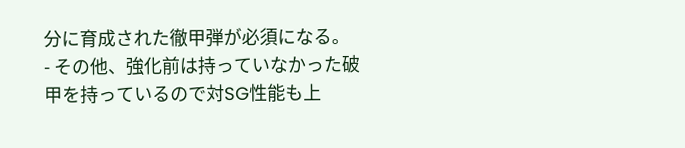分に育成された徹甲弾が必須になる。
- その他、強化前は持っていなかった破甲を持っているので対SG性能も上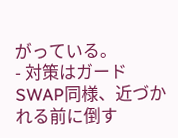がっている。
- 対策はガードSWAP同様、近づかれる前に倒す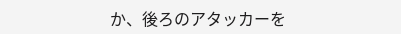か、後ろのアタッカーを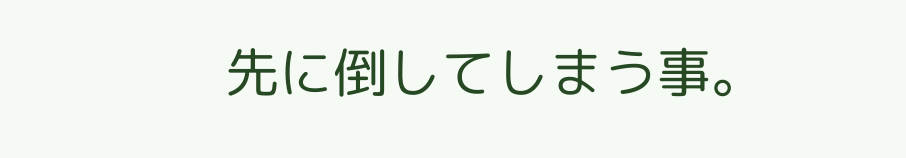先に倒してしまう事。